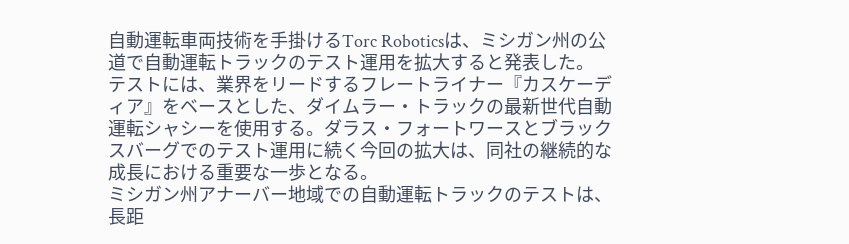自動運転車両技術を手掛けるTorc Roboticsは、ミシガン州の公道で自動運転トラックのテスト運用を拡大すると発表した。
テストには、業界をリードするフレートライナー『カスケーディア』をベースとした、ダイムラー・トラックの最新世代自動運転シャシーを使用する。ダラス・フォートワースとブラックスバーグでのテスト運用に続く今回の拡大は、同社の継続的な成長における重要な一歩となる。
ミシガン州アナーバー地域での自動運転トラックのテストは、長距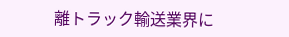離トラック輸送業界に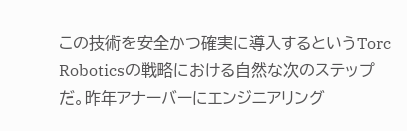この技術を安全かつ確実に導入するというTorc Roboticsの戦略における自然な次のステップだ。昨年アナーバーにエンジニアリング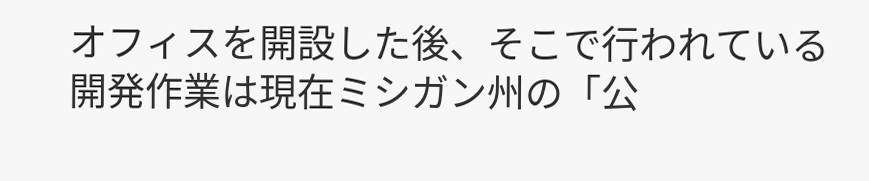オフィスを開設した後、そこで行われている開発作業は現在ミシガン州の「公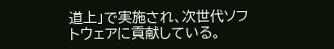道上」で実施され、次世代ソフトウェアに貢献している。